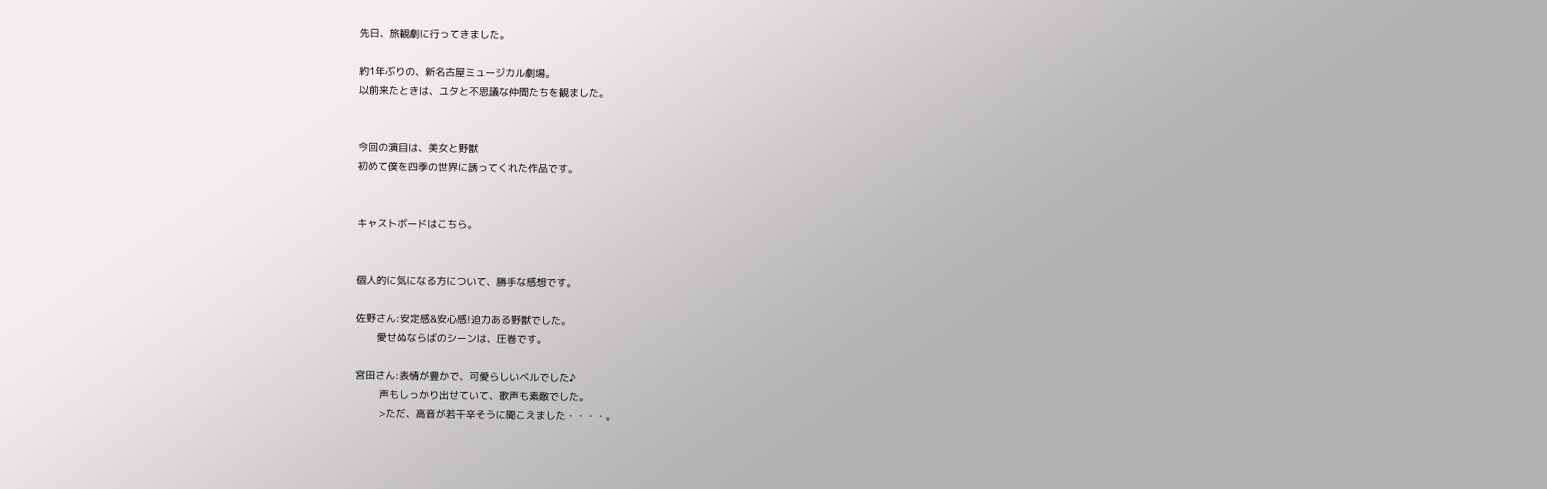先日、旅観劇に行ってきました。

約1年ぶりの、新名古屋ミュージカル劇場。
以前来たときは、ユタと不思議な仲間たちを観ました。


今回の演目は、美女と野獣
初めて僕を四季の世界に誘ってくれた作品です。


キャストボードはこちら。


個人的に気になる方について、勝手な感想です。

佐野さん:安定感&安心感!迫力ある野獣でした。
       愛せぬならばのシーンは、圧巻です。

宮田さん:表情が豊かで、可愛らしいベルでした♪
        声もしっかり出せていて、歌声も素敵でした。
        >ただ、高音が若干辛そうに聞こえました・・・・。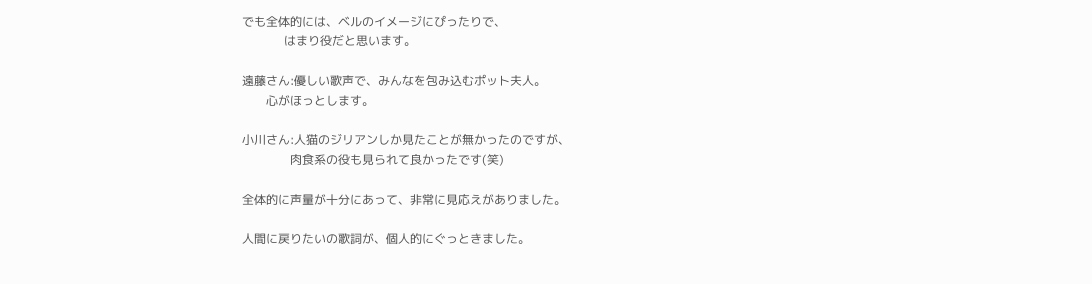でも全体的には、ベルのイメージにぴったりで、
              はまり役だと思います。

遠藤さん:優しい歌声で、みんなを包み込むポット夫人。
        心がほっとします。

小川さん:人猫のジリアンしか見たことが無かったのですが、
                肉食系の役も見られて良かったです(笑)

全体的に声量が十分にあって、非常に見応えがありました。

人間に戻りたいの歌詞が、個人的にぐっときました。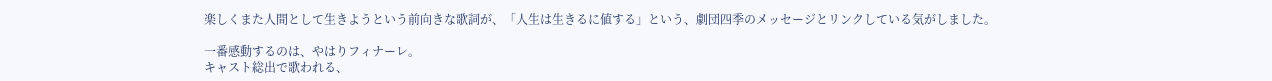楽しくまた人間として生きようという前向きな歌詞が、「人生は生きるに値する」という、劇団四季のメッセージとリンクしている気がしました。

一番感動するのは、やはりフィナーレ。
キャスト総出で歌われる、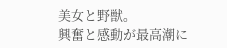美女と野獣。
興奮と感動が最高潮に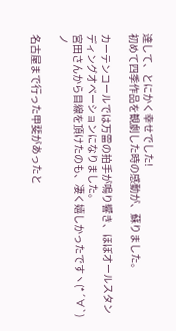達して、とにかく幸せでした!
初めて四季作品を観劇した時の感動が、蘇りました。

カーテンコールでは万雷の拍手が鳴り響き、ほぼオールスタンディングオベーションになりました。
宮田さんから目線を頂けたのも、凄く嬉しかったですヽ(*´∀`)ノ

名古屋まで行った甲斐があったと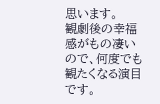思います。
観劇後の幸福感がもの凄いので、何度でも観たくなる演目です。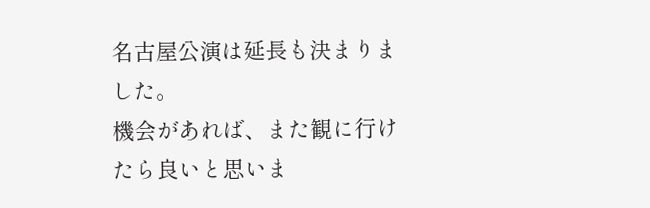名古屋公演は延長も決まりました。
機会があれば、また観に行けたら良いと思いま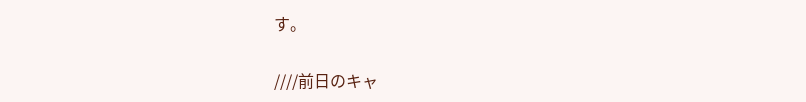す。

////前日のキャ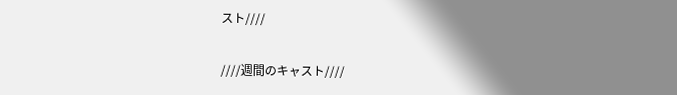スト////


////週間のキャスト////